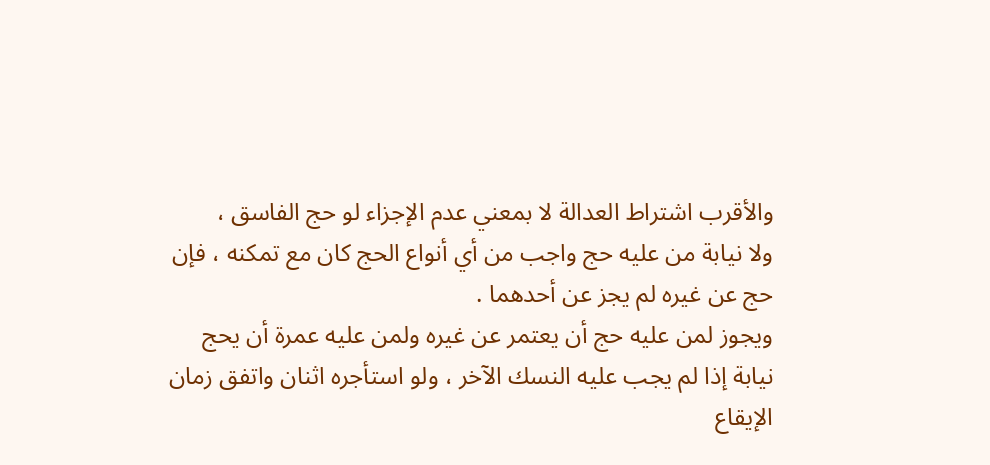والأقرب اشتراط العدالة لا بمعني عدم الإجزاء لو حج الفاسق ،
ولا نيابة من عليه حج واجب من أي أنواع الحج كان مع تمكنه ، فإن
حج عن غيره لم يجز عن أحدهما .
ويجوز لمن عليه حج أن يعتمر عن غيره ولمن عليه عمرة أن يحج
نيابة إذا لم يجب عليه النسك الآخر ، ولو استأجره اثنان واتفق زمان
الإيقاع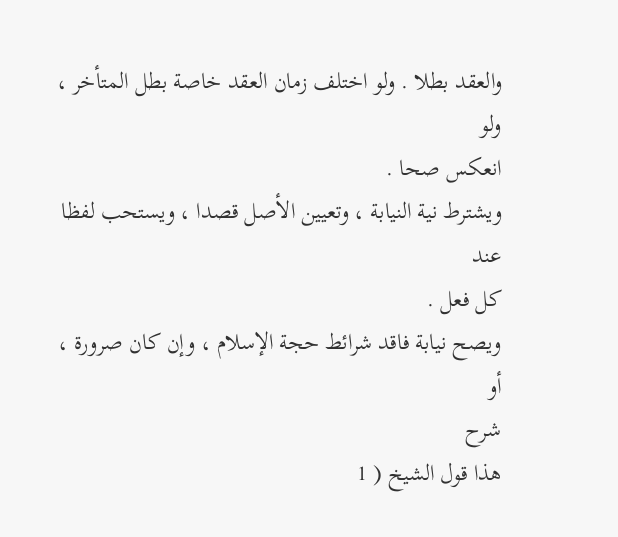والعقد بطلا . ولو اختلف زمان العقد خاصة بطل المتأخر ، ولو
انعكس صحا .
ويشترط نية النيابة ، وتعيين الأصل قصدا ، ويستحب لفظا عند
كل فعل .
ويصح نيابة فاقد شرائط حجة الإسلام ، وإن كان صرورة ، أو
شرح
هذا قول الشيخ ( 1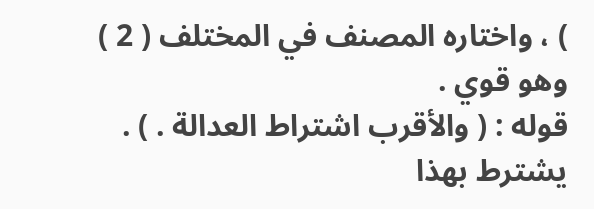) ، واختاره المصنف في المختلف ( 2 ) وهو قوي .
قوله : ( والأقرب اشتراط العدالة . ) .
يشترط بهذا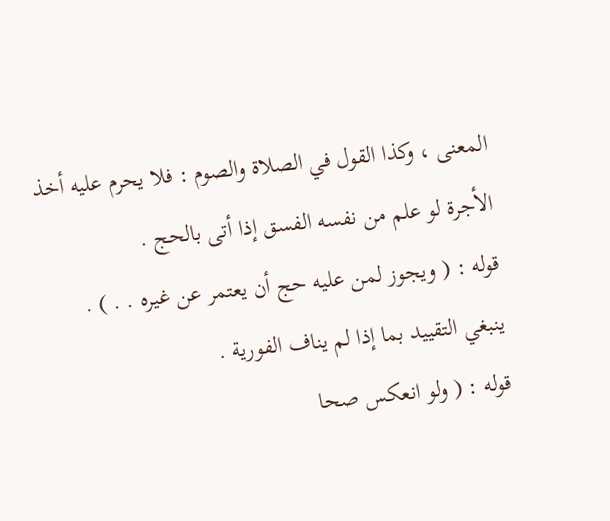المعنى ، وكذا القول في الصلاة والصوم : فلا يحرم عليه أخذ
الأجرة لو علم من نفسه الفسق إذا أتى بالحج .
قوله : ( ويجوز لمن عليه حج أن يعتمر عن غيره . . ) .
ينبغي التقييد بما إذا لم يناف الفورية .
قوله : ( ولو انعكس صحا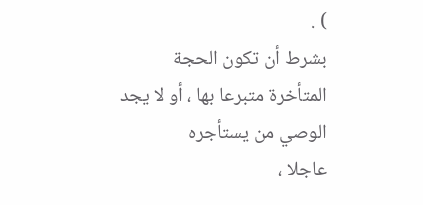) .
بشرط أن تكون الحجة المتأخرة متبرعا بها ، أو لا يجد الوصي من يستأجره
عاجلا ،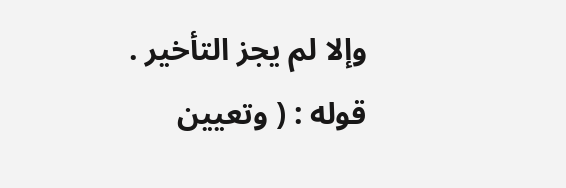وإلا لم يجز التأخير .
قوله : ( وتعيين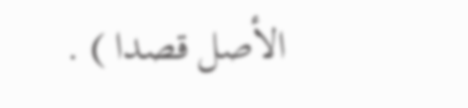الأصل قصدا ) .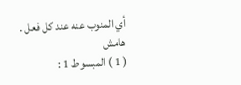أي المنوب عنه عند كل فعل .
هامش
( 1 ) المبسوط 1 :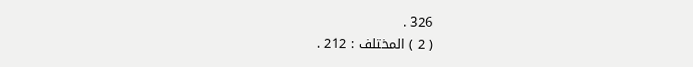326 .
( 2 ) المختلف : 212 .